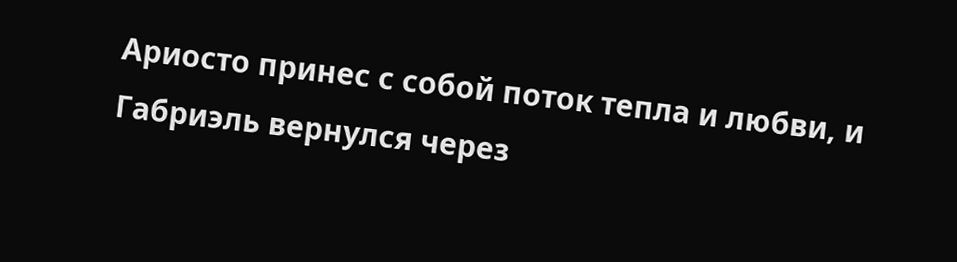Ариосто принес с собой поток тепла и любви, и Габриэль вернулся через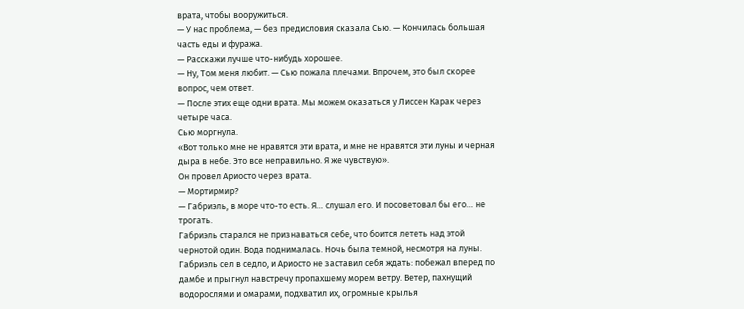врата, чтобы вооружиться.
— У нас проблема, — без предисловия сказала Сью. — Кончилась большая часть еды и фуража.
— Расскажи лучше что-нибудь хорошее.
— Ну, Том меня любит. — Сью пожала плечами. Впрочем, это был скорее вопрос, чем ответ.
— После этих еще одни врата. Мы можем оказаться у Лиссен Карак через четыре часа.
Сью моргнула.
«Вот только мне не нравятся эти врата, и мне не нравятся эти луны и черная дыра в небе. Это все неправильно. Я же чувствую».
Он провел Ариосто через врата.
— Мортирмир?
— Габриэль, в море что-то есть. Я… слушал его. И посоветовал бы его… не трогать.
Габриэль старался не признаваться себе, что боится лететь над этой чернотой один. Вода поднималась. Ночь была темной, несмотря на луны.
Габриэль сел в седло, и Ариосто не заставил себя ждать: побежал вперед по дамбе и прыгнул навстречу пропахшему морем ветру. Ветер, пахнущий водорослями и омарами, подхватил их, огромные крылья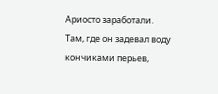Ариосто заработали. Там, где он задевал воду кончиками перьев,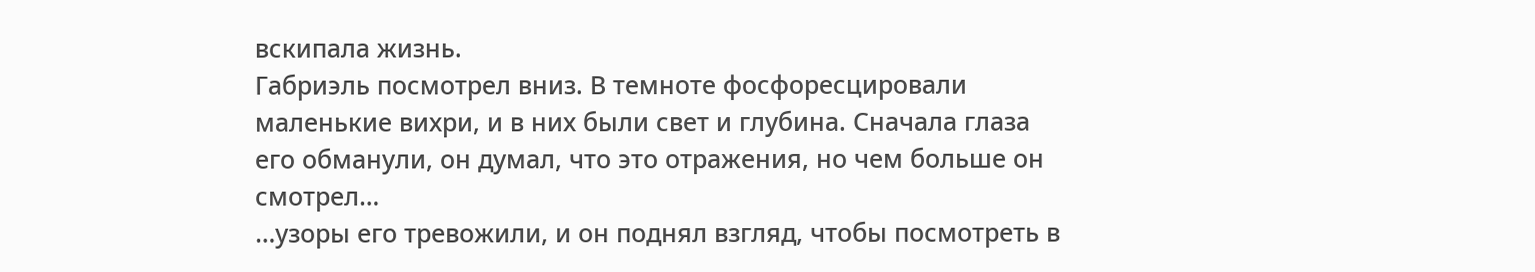вскипала жизнь.
Габриэль посмотрел вниз. В темноте фосфоресцировали маленькие вихри, и в них были свет и глубина. Сначала глаза его обманули, он думал, что это отражения, но чем больше он смотрел…
…узоры его тревожили, и он поднял взгляд, чтобы посмотреть в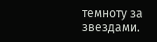темноту за звездами.